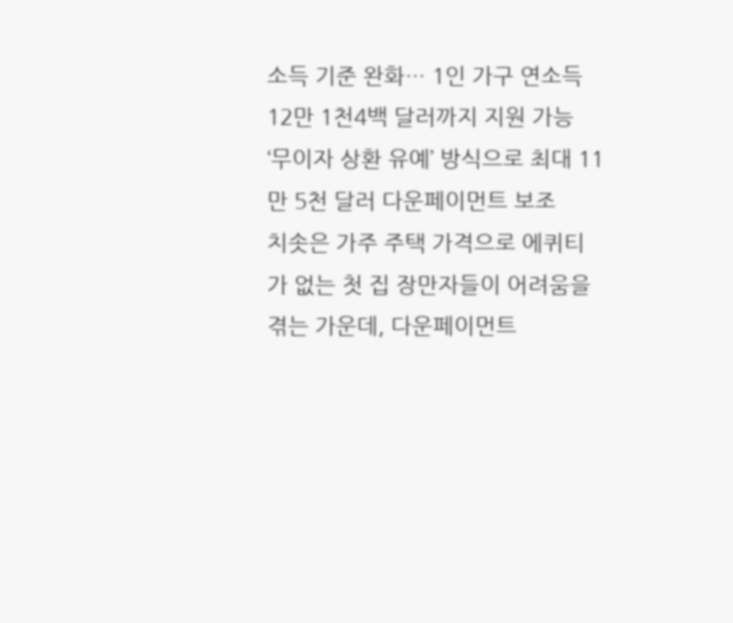소득 기준 완화… 1인 가구 연소득 12만 1천4백 달러까지 지원 가능
‘무이자 상환 유예’ 방식으로 최대 11만 5천 달러 다운페이먼트 보조
치솟은 가주 주택 가격으로 에퀴티가 없는 첫 집 장만자들이 어려움을 겪는 가운데, 다운페이먼트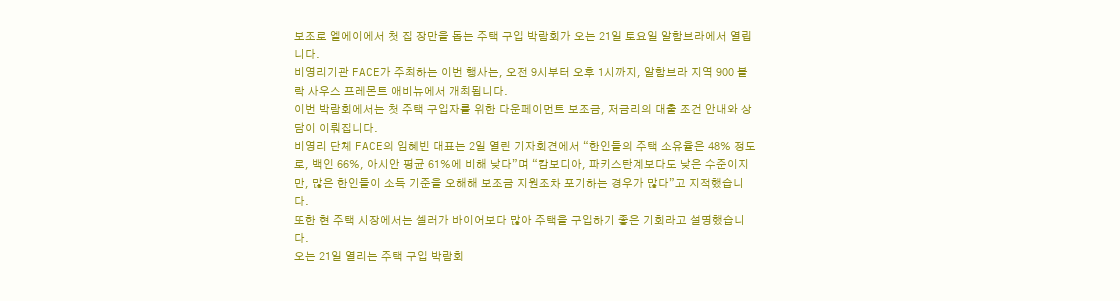보조로 엘에이에서 첫 집 장만을 돕는 주택 구입 박람회가 오는 21일 토요일 알함브라에서 열립니다.
비영리기관 FACE가 주최하는 이번 행사는, 오전 9시부터 오후 1시까지, 알함브라 지역 900 블락 사우스 프레몬트 애비뉴에서 개최됩니다.
이번 박람회에서는 첫 주택 구입자를 위한 다운페이먼트 보조금, 저금리의 대출 조건 안내와 상담이 이뤄집니다.
비영리 단체 FACE의 임혜빈 대표는 2일 열린 기자회견에서 “한인들의 주택 소유율은 48% 정도로, 백인 66%, 아시안 평균 61%에 비해 낮다”며 “캄보디아, 파키스탄계보다도 낮은 수준이지만, 많은 한인들이 소득 기준을 오해해 보조금 지원조차 포기하는 경우가 많다”고 지적했습니다.
또한 현 주택 시장에서는 셀러가 바이어보다 많아 주택을 구입하기 좋은 기회라고 설명했습니다.
오는 21일 열리는 주택 구입 박람회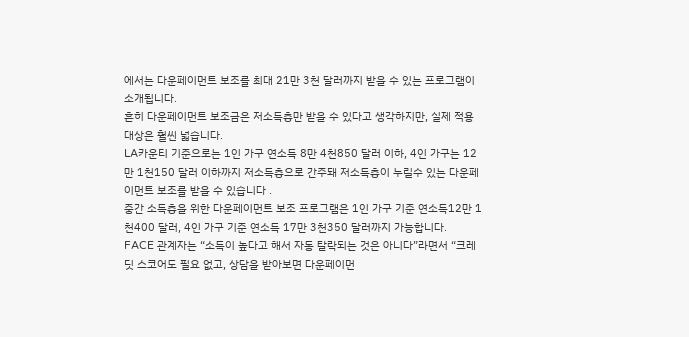에서는 다운페이먼트 보조를 최대 21만 3천 달러까지 받을 수 있는 프로그램이 소개됩니다.
흔히 다운페이먼트 보조금은 저소득층만 받을 수 있다고 생각하지만, 실제 적용 대상은 훨씬 넓습니다.
LA카운티 기준으로는 1인 가구 연소득 8만 4천850 달러 이하, 4인 가구는 12만 1천150 달러 이하까지 저소득층으로 간주돼 저소득층이 누릴수 있는 다운페이먼트 보조를 받을 수 있습니다 .
중간 소득층을 위한 다운페이먼트 보조 프로그램은 1인 가구 기준 연소득12만 1천400 달러, 4인 가구 기준 연소득 17만 3천350 달러까지 가능합니다.
FACE 관계자는 “소득이 높다고 해서 자동 탈락되는 것은 아니다”라면서 “크레딧 스코어도 필요 없고, 상담을 받아보면 다운페이먼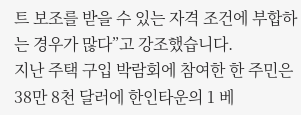트 보조를 받을 수 있는 자격 조건에 부합하는 경우가 많다”고 강조했습니다.
지난 주택 구입 박람회에 참여한 한 주민은 38만 8천 달러에 한인타운의 1 베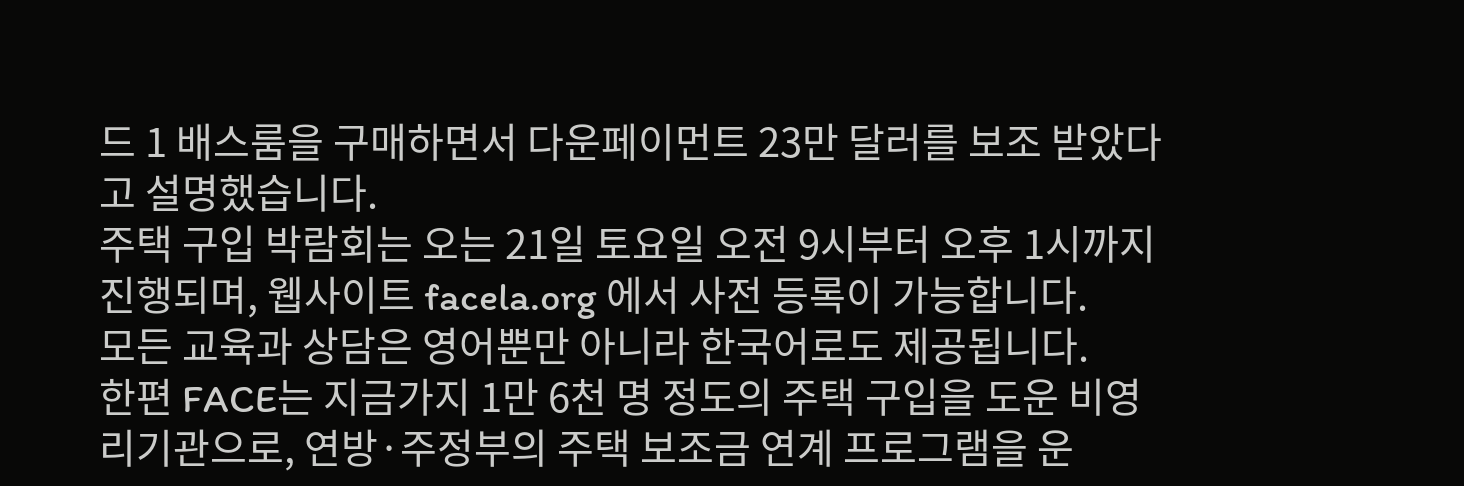드 1 배스룸을 구매하면서 다운페이먼트 23만 달러를 보조 받았다고 설명했습니다.
주택 구입 박람회는 오는 21일 토요일 오전 9시부터 오후 1시까지 진행되며, 웹사이트 facela.org 에서 사전 등록이 가능합니다.
모든 교육과 상담은 영어뿐만 아니라 한국어로도 제공됩니다.
한편 FACE는 지금가지 1만 6천 명 정도의 주택 구입을 도운 비영리기관으로, 연방·주정부의 주택 보조금 연계 프로그램을 운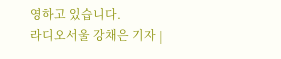영하고 있습니다.
라디오서울 강채은 기자 |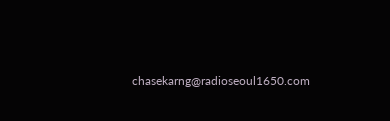chasekarng@radioseoul1650.com